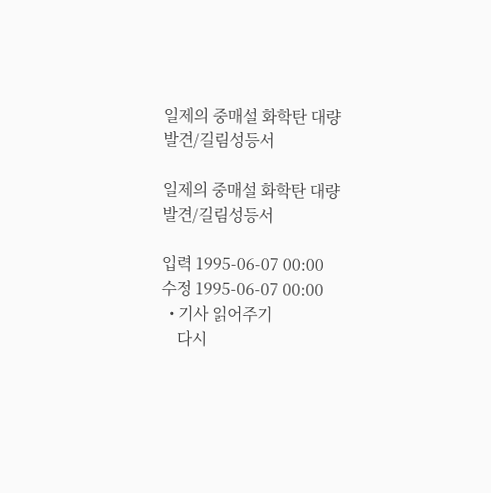일제의 중매설 화학탄 대량 발견/길림성등서

일제의 중매설 화학탄 대량 발견/길림성등서

입력 1995-06-07 00:00
수정 1995-06-07 00:00
  • 기사 읽어주기
    다시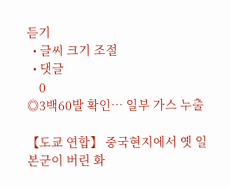듣기
  • 글씨 크기 조절
  • 댓글
    0
◎3백60발 확인… 일부 가스 누출

【도쿄 연합】 중국현지에서 옛 일본군이 버린 화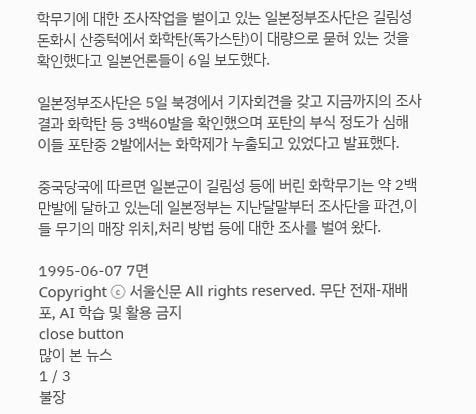학무기에 대한 조사작업을 벌이고 있는 일본정부조사단은 길림성 돈화시 산중턱에서 화학탄(독가스탄)이 대량으로 묻혀 있는 것을 확인했다고 일본언론들이 6일 보도했다.

일본정부조사단은 5일 북경에서 기자회견을 갖고 지금까지의 조사 결과 화학탄 등 3백60발을 확인했으며 포탄의 부식 정도가 심해 이들 포탄중 2발에서는 화학제가 누출되고 있었다고 발표했다.

중국당국에 따르면 일본군이 길림성 등에 버린 화학무기는 약 2백만발에 달하고 있는데 일본정부는 지난달말부터 조사단을 파견,이들 무기의 매장 위치,처리 방법 등에 대한 조사를 벌여 왔다.

1995-06-07 7면
Copyright ⓒ 서울신문 All rights reserved. 무단 전재-재배포, AI 학습 및 활용 금지
close button
많이 본 뉴스
1 / 3
불장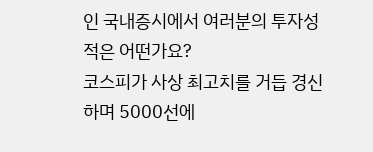인 국내증시에서 여러분의 투자성적은 어떤가요?
코스피가 사상 최고치를 거듭 경신하며 5000선에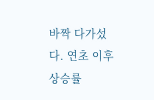바짝 다가섰다. 연초 이후 상승률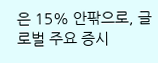은 15% 안팎으로, 글로벌 주요 증시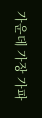가운데 가장 가파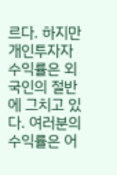르다. 하지만 개인투자자 수익률은 외국인의 절반에 그치고 있다. 여러분의 수익률은 어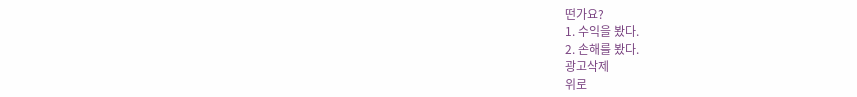떤가요?
1. 수익을 봤다.
2. 손해를 봤다.
광고삭제
위로